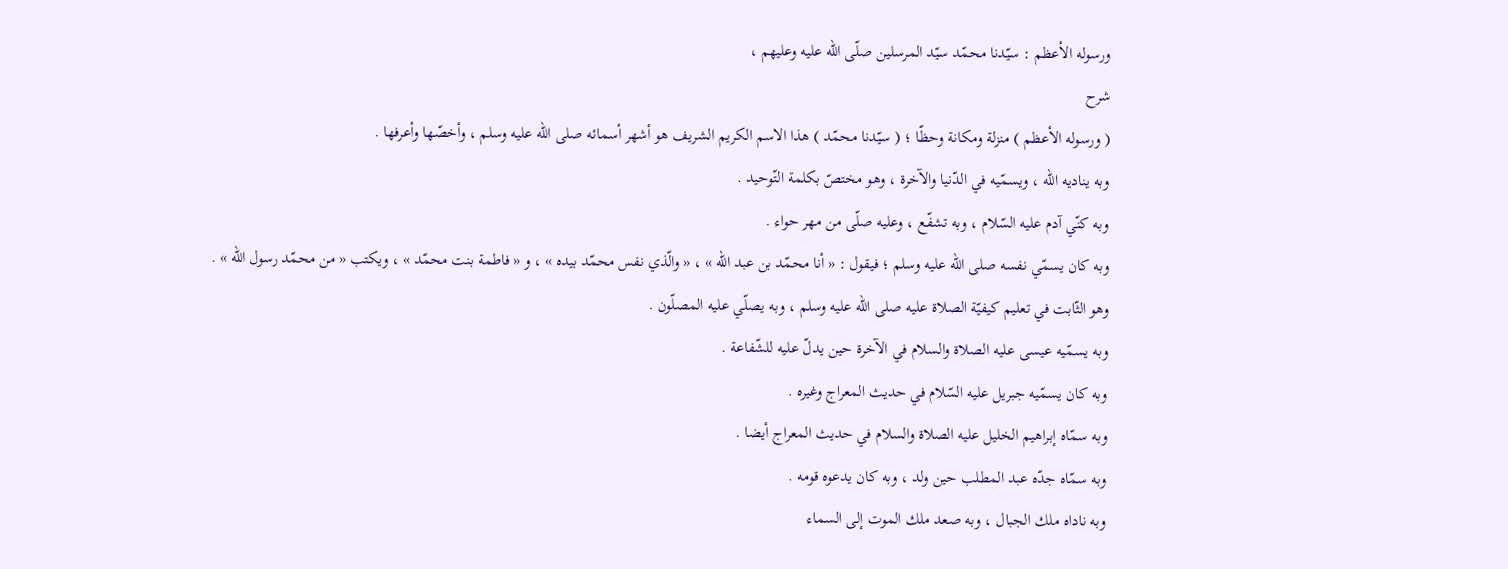ورسوله الأعظم : سيّدنا محمّد سيّد المرسلين صلّى اللّه عليه وعليهم ،
شرح
( ورسوله الأعظم ) منزلة ومكانة وحظّا ؛ ( سيّدنا محمّد ) هذا الاسم الكريم الشريف هو أشهر أسمائه صلى اللّه عليه وسلم ، وأخصّها وأعرفها .
وبه يناديه اللّه ، ويسمّيه في الدّنيا والآخرة ، وهو مختصّ بكلمة التّوحيد .
وبه كنّي آدم عليه السّلام ، وبه تشفّع ، وعليه صلّى من مهر حواء .
وبه كان يسمّي نفسه صلى اللّه عليه وسلم ؛ فيقول : « أنا محمّد بن عبد اللّه » ، « والّذي نفس محمّد بيده » ، و « فاطمة بنت محمّد » ، ويكتب « من محمّد رسول اللّه » .
وهو الثّابت في تعليم كيفيّة الصلاة عليه صلى اللّه عليه وسلم ، وبه يصلّي عليه المصلّون .
وبه يسمّيه عيسى عليه الصلاة والسلام في الآخرة حين يدلّ عليه للشّفاعة .
وبه كان يسمّيه جبريل عليه السّلام في حديث المعراج وغيره .
وبه سمّاه إبراهيم الخليل عليه الصلاة والسلام في حديث المعراج أيضا .
وبه سمّاه جدّه عبد المطلب حين ولد ، وبه كان يدعوه قومه .
وبه ناداه ملك الجبال ، وبه صعد ملك الموت إلى السماء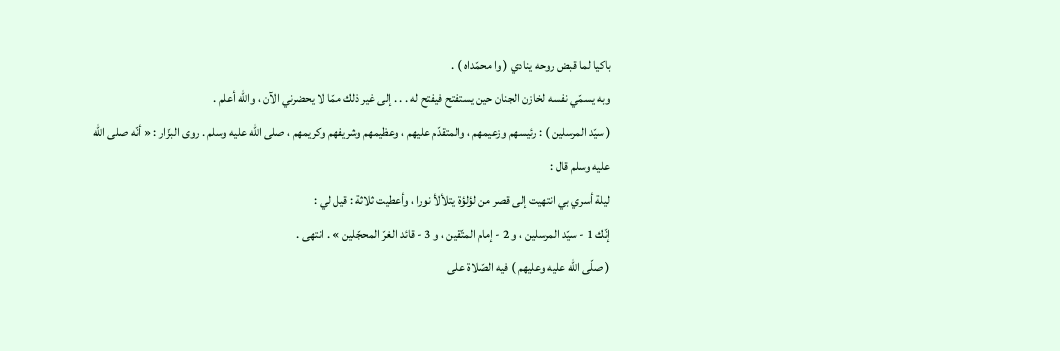باكيا لما قبض روحه ينادي ( وا محمّداه ) .
وبه يسمّي نفسه لخازن الجنان حين يستفتح فيفتح له . . . إلى غير ذلك ممّا لا يحضرني الآن ، واللّه أعلم .
( سيّد المرسلين ) : رئيسهم وزعيمهم ، والمتقدّم عليهم ، وعظيمهم وشريفهم وكريمهم ، صلى اللّه عليه وسلم . روى البزّار : « أنّه صلى اللّه عليه وسلم قال :
ليلة أسري بي انتهيت إلى قصر من لؤلؤة يتلألأ نورا ، وأعطيت ثلاثة : قيل لي :
إنّك 1 - سيّد المرسلين ، و 2 - إمام المتّقين ، و 3 - قائد الغرّ المحجّلين » . انتهى .
( صلّى اللّه عليه وعليهم ) فيه الصّلاة على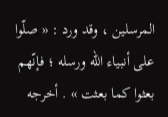المرسلين ، وقد ورد : « صلّوا على أنبياء اللّه ورسله ؛ فإنّهم بعثوا كما بعثت » . أخرجه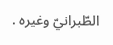الطّبرانيّ وغيره .